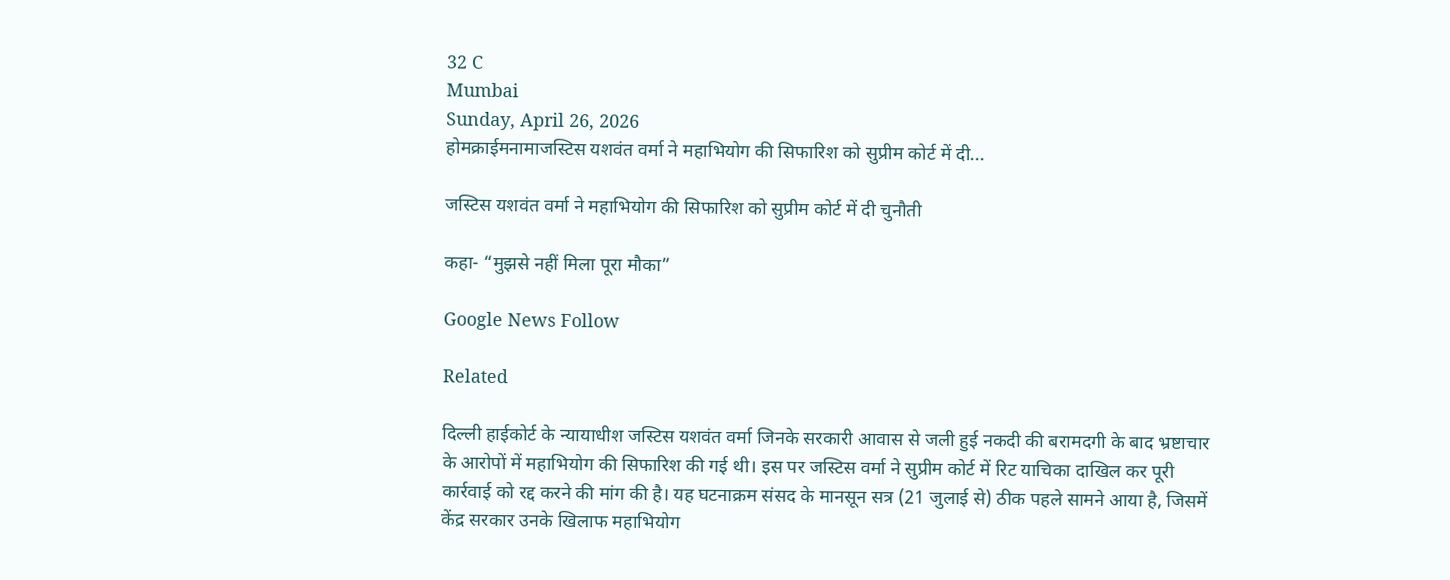32 C
Mumbai
Sunday, April 26, 2026
होमक्राईमनामाजस्टिस यशवंत वर्मा ने महाभियोग की सिफारिश को सुप्रीम कोर्ट में दी...

जस्टिस यशवंत वर्मा ने महाभियोग की सिफारिश को सुप्रीम कोर्ट में दी चुनौती

कहा- “मुझसे नहीं मिला पूरा मौका”

Google News Follow

Related

दिल्ली हाईकोर्ट के न्यायाधीश जस्टिस यशवंत वर्मा जिनके सरकारी आवास से जली हुई नकदी की बरामदगी के बाद भ्रष्टाचार के आरोपों में महाभियोग की सिफारिश की गई थी। इस पर जस्टिस वर्मा ने सुप्रीम कोर्ट में रिट याचिका दाखिल कर पूरी कार्रवाई को रद्द करने की मांग की है। यह घटनाक्रम संसद के मानसून सत्र (21 जुलाई से) ठीक पहले सामने आया है, जिसमें केंद्र सरकार उनके खिलाफ महाभियोग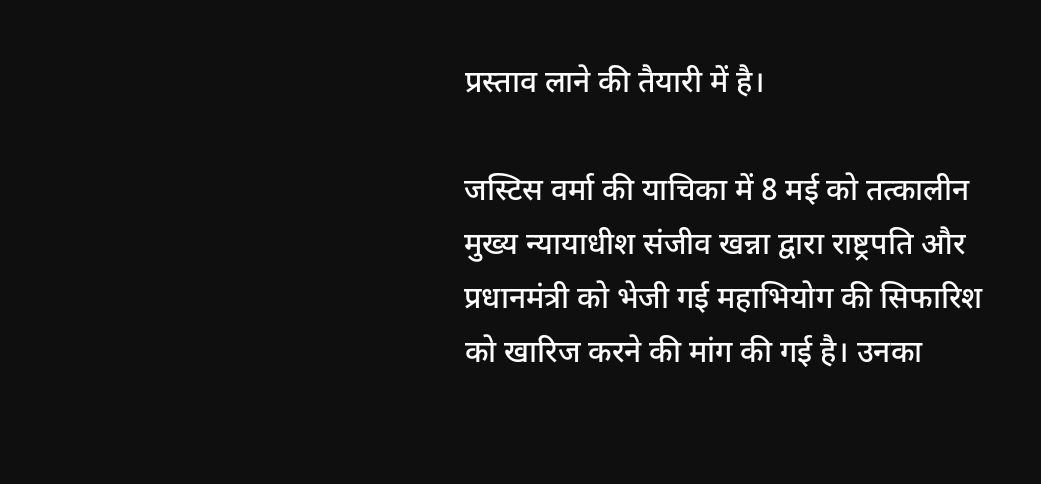प्रस्ताव लाने की तैयारी में है।

जस्टिस वर्मा की याचिका में 8 मई को तत्कालीन मुख्य न्यायाधीश संजीव खन्ना द्वारा राष्ट्रपति और प्रधानमंत्री को भेजी गई महाभियोग की सिफारिश को खारिज करने की मांग की गई है। उनका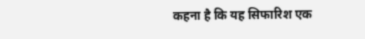कहना है कि यह सिफारिश एक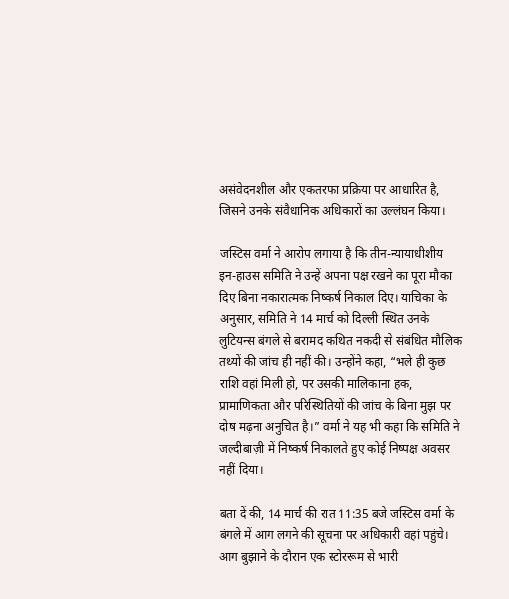असंवेदनशील और एकतरफा प्रक्रिया पर आधारित है, जिसने उनके संवैधानिक अधिकारों का उल्लंघन किया।

जस्टिस वर्मा ने आरोप लगाया है कि तीन-न्यायाधीशीय इन-हाउस समिति ने उन्हें अपना पक्ष रखने का पूरा मौका दिए बिना नकारात्मक निष्कर्ष निकाल दिए। याचिका के अनुसार, समिति ने 14 मार्च को दिल्ली स्थित उनके लुटियन्स बंगले से बरामद कथित नकदी से संबंधित मौलिक तथ्यों की जांच ही नहीं की। उन्होंने कहा, “भले ही कुछ राशि वहां मिली हो, पर उसकी मालिकाना हक, प्रामाणिकता और परिस्थितियों की जांच के बिना मुझ पर दोष मढ़ना अनुचित है।” वर्मा ने यह भी कहा कि समिति ने जल्दीबाज़ी में निष्कर्ष निकालते हुए कोई निष्पक्ष अवसर नहीं दिया।

बता दें की, 14 मार्च की रात 11:35 बजे जस्टिस वर्मा के बंगले में आग लगने की सूचना पर अधिकारी वहां पहुंचे। आग बुझाने के दौरान एक स्टोररूम से भारी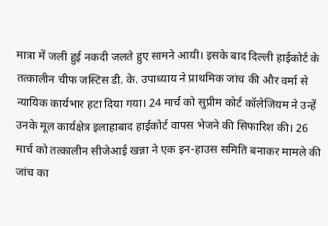मात्रा में जली हुई नकदी जलते हुए सामने आयी। इसके बाद दिल्ली हाईकोर्ट के तत्कालीन चीफ जस्टिस डी. के. उपाध्याय ने प्राथमिक जांच की और वर्मा से न्यायिक कार्यभार हटा दिया गया। 24 मार्च को सुप्रीम कोर्ट कॉलेजियम ने उन्हें उनके मूल कार्यक्षेत्र इलाहाबाद हाईकोर्ट वापस भेजने की सिफारिश की। 26 मार्च को तत्कालीन सीजेआई खन्ना ने एक इन-हाउस समिति बनाकर मामले की जांच का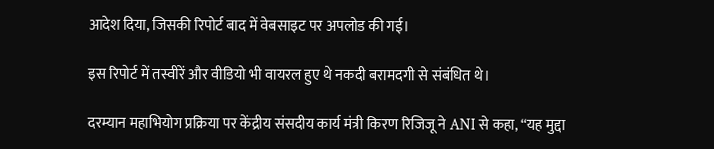आदेश दिया, जिसकी रिपोर्ट बाद में वेबसाइट पर अपलोड की गई।

इस रिपोर्ट में तस्वीरें और वीडियो भी वायरल हुए थे नकदी बरामदगी से संबंधित थे।

दरम्यान महाभियोग प्रक्रिया पर केंद्रीय संसदीय कार्य मंत्री किरण रिजिजू ने ANI से कहा, “यह मुद्दा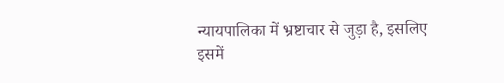न्यायपालिका में भ्रष्टाचार से जुड़ा है, इसलिए इसमें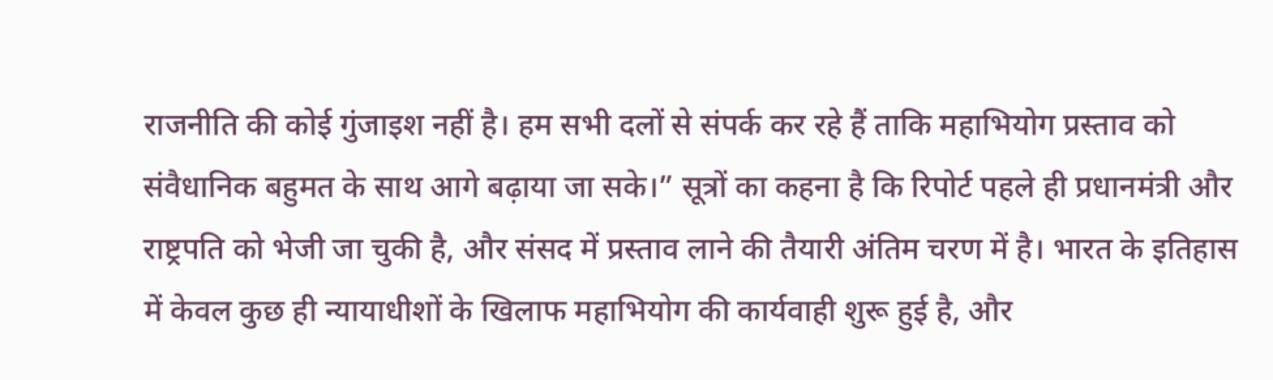राजनीति की कोई गुंजाइश नहीं है। हम सभी दलों से संपर्क कर रहे हैं ताकि महाभियोग प्रस्ताव को संवैधानिक बहुमत के साथ आगे बढ़ाया जा सके।” सूत्रों का कहना है कि रिपोर्ट पहले ही प्रधानमंत्री और राष्ट्रपति को भेजी जा चुकी है, और संसद में प्रस्ताव लाने की तैयारी अंतिम चरण में है। भारत के इतिहास में केवल कुछ ही न्यायाधीशों के खिलाफ महाभियोग की कार्यवाही शुरू हुई है, और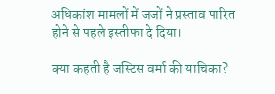अधिकांश मामलों में जजों ने प्रस्ताव पारित होने से पहले इस्तीफा दे दिया।

क्या कहती है जस्टिस वर्मा की याचिका?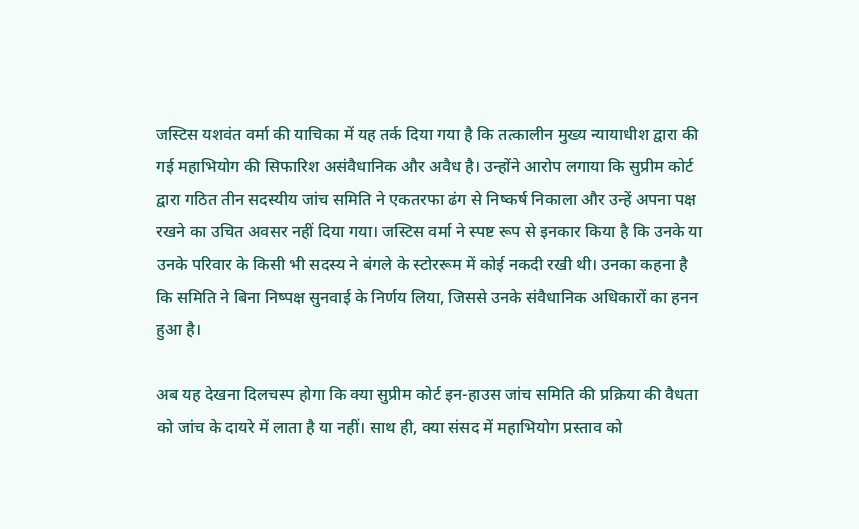जस्टिस यशवंत वर्मा की याचिका में यह तर्क दिया गया है कि तत्कालीन मुख्य न्यायाधीश द्वारा की गई महाभियोग की सिफारिश असंवैधानिक और अवैध है। उन्होंने आरोप लगाया कि सुप्रीम कोर्ट द्वारा गठित तीन सदस्यीय जांच समिति ने एकतरफा ढंग से निष्कर्ष निकाला और उन्हें अपना पक्ष रखने का उचित अवसर नहीं दिया गया। जस्टिस वर्मा ने स्पष्ट रूप से इनकार किया है कि उनके या उनके परिवार के किसी भी सदस्य ने बंगले के स्टोररूम में कोई नकदी रखी थी। उनका कहना है कि समिति ने बिना निष्पक्ष सुनवाई के निर्णय लिया, जिससे उनके संवैधानिक अधिकारों का हनन हुआ है।

अब यह देखना दिलचस्प होगा कि क्या सुप्रीम कोर्ट इन-हाउस जांच समिति की प्रक्रिया की वैधता को जांच के दायरे में लाता है या नहीं। साथ ही, क्या संसद में महाभियोग प्रस्ताव को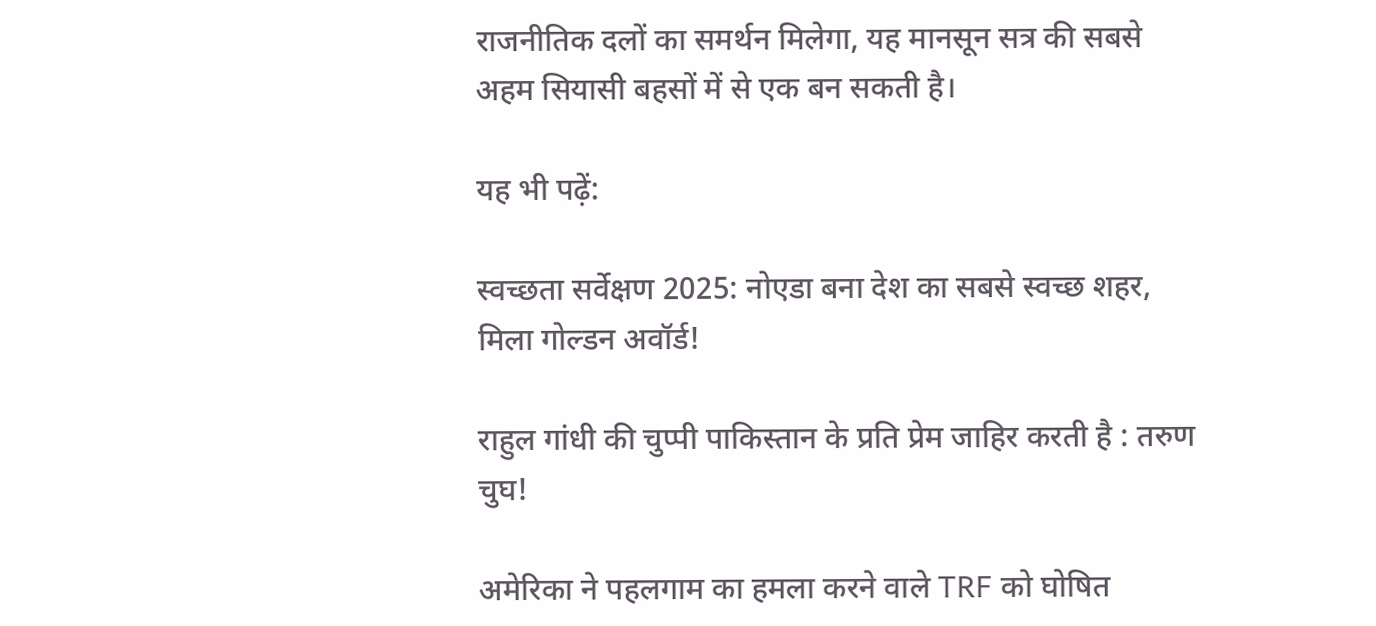राजनीतिक दलों का समर्थन मिलेगा, यह मानसून सत्र की सबसे अहम सियासी बहसों में से एक बन सकती है।

यह भी पढ़ें:

स्वच्छता सर्वेक्षण 2025: नोएडा बना देश का सबसे स्वच्छ शहर, मिला गोल्डन अवॉर्ड!

राहुल गांधी की चुप्पी पाकिस्तान के प्रति प्रेम जाहिर करती है : तरुण चुघ!

अमेरिका ने पहलगाम का हमला करने वाले TRF को घोषित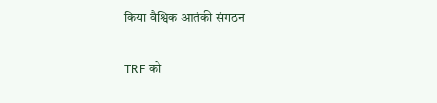किया वैश्विक आतंकी संगठन

TRF को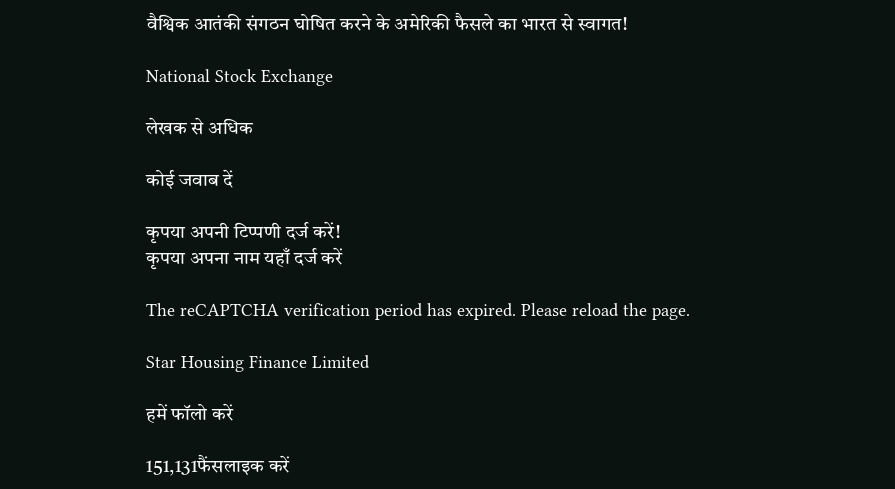वैश्विक आतंकी संगठन घोषित करने के अमेरिकी फैसले का भारत से स्वागत!

National Stock Exchange

लेखक से अधिक

कोई जवाब दें

कृपया अपनी टिप्पणी दर्ज करें!
कृपया अपना नाम यहाँ दर्ज करें

The reCAPTCHA verification period has expired. Please reload the page.

Star Housing Finance Limited

हमें फॉलो करें

151,131फैंसलाइक करें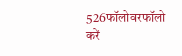526फॉलोवरफॉलो करें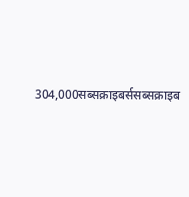304,000सब्सक्राइबर्ससब्सक्राइब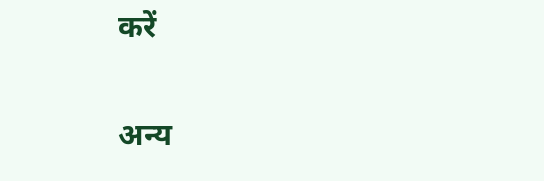करें

अन्य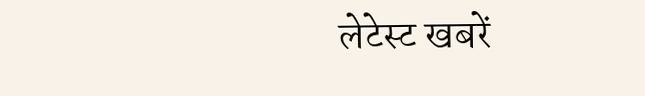लेटेस्ट खबरें